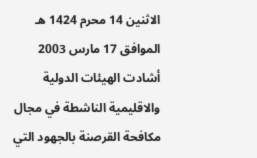الاثنين 14 محرم 1424 هـ الموافق 17 مارس 2003 أشادت الهيئات الدولية والاقليمية الناشطة في مجال مكافحة القرصنة بالجهود التي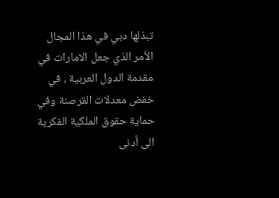تبذلها دبي في هذا المجال الأمر الذي جعل الامارات في مقدمة الدول العربية ، في خفض معدلات القرصنة وفي حماية حقوق الملكية الفكرية الى أدنى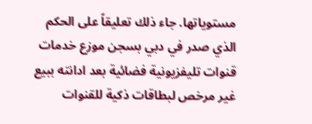مستوياتها. جاء ذلك تعليقاً على الحكم الذي صدر في دبي بسجن موزع خدمات قنوات تليفزيونية فضائية بعد ادانته ببيع غير مرخص لبطاقات ذكية للقنوات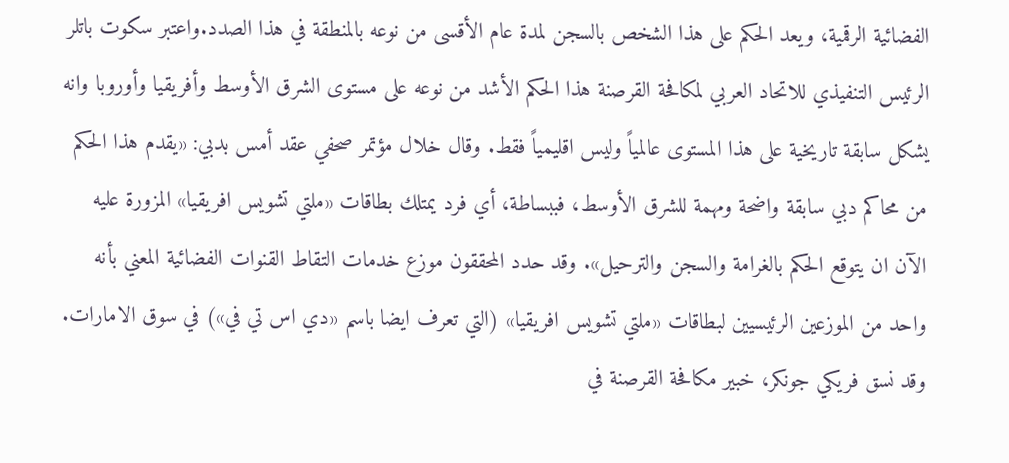الفضائية الرقمية، ويعد الحكم على هذا الشخص بالسجن لمدة عام الأقسى من نوعه بالمنطقة في هذا الصدد.واعتبر سكوت باتلر الرئيس التنفيذي للاتحاد العربي لمكافحة القرصنة هذا الحكم الأشد من نوعه على مستوى الشرق الأوسط وأفريقيا وأوروبا وانه يشكل سابقة تاريخية على هذا المستوى عالمياً وليس اقليمياً فقط. وقال خلال مؤتمر صحفي عقد أمس بدبي: «يقدم هذا الحكم من محاكم دبي سابقة واضحة ومهمة للشرق الأوسط، فببساطة، أي فرد يمتلك بطاقات «ملتي تشويس افريقيا» المزورة عليه الآن ان يتوقع الحكم بالغرامة والسجن والترحيل». وقد حدد المحققون موزع خدمات التقاط القنوات الفضائية المعني بأنه واحد من الموزعين الرئيسيين لبطاقات «ملتي تشويس افريقيا» (التي تعرف ايضا باسم «دي اس تي في») في سوق الامارات. وقد نسق فريكي جونكر، خبير مكافحة القرصنة في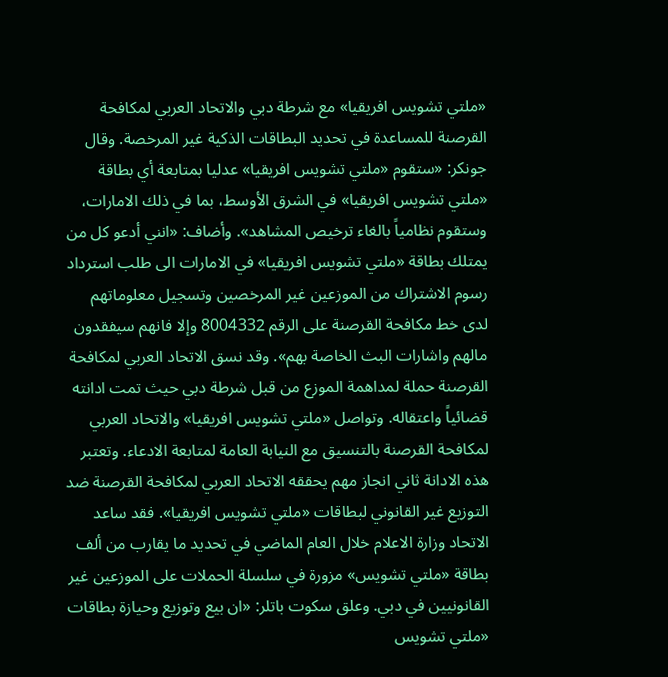«ملتي تشويس افريقيا» مع شرطة دبي والاتحاد العربي لمكافحة القرصنة للمساعدة في تحديد البطاقات الذكية غير المرخصة. وقال جونكر: «ستقوم «ملتي تشويس افريقيا» عدليا بمتابعة أي بطاقة «ملتي تشويس افريقيا» في الشرق الأوسط، بما في ذلك الامارات، وستقوم نظامياً بالغاء ترخيص المشاهد». وأضاف: «انني أدعو كل من يمتلك بطاقة «ملتي تشويس افريقيا» في الامارات الى طلب استرداد رسوم الاشتراك من الموزعين غير المرخصين وتسجيل معلوماتهم لدى خط مكافحة القرصنة على الرقم 8004332 وإلا فانهم سيفقدون مالهم واشارات البث الخاصة بهم». وقد نسق الاتحاد العربي لمكافحة القرصنة حملة لمداهمة الموزع من قبل شرطة دبي حيث تمت ادانته قضائياً واعتقاله. وتواصل «ملتي تشويس افريقيا» والاتحاد العربي لمكافحة القرصنة بالتنسيق مع النيابة العامة لمتابعة الادعاء. وتعتبر هذه الادانة ثاني انجاز مهم يحققه الاتحاد العربي لمكافحة القرصنة ضد التوزيع غير القانوني لبطاقات «ملتي تشويس افريقيا». فقد ساعد الاتحاد وزارة الاعلام خلال العام الماضي في تحديد ما يقارب من ألف بطاقة «ملتي تشويس» مزورة في سلسلة الحملات على الموزعين غير القانونيين في دبي. وعلق سكوت باتلر: «ان بيع وتوزيع وحيازة بطاقات «ملتي تشويس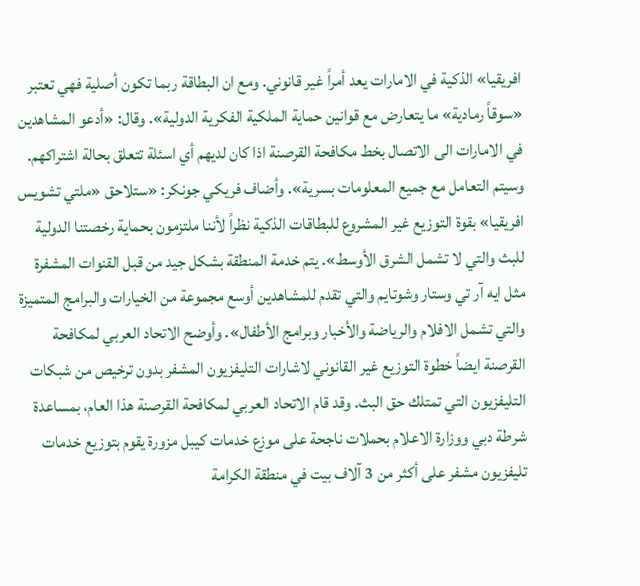افريقيا» الذكية في الامارات يعد أمراً غير قانوني. ومع ان البطاقة ربما تكون أصلية فهي تعتبر «سوقاً رمادية» ما يتعارض مع قوانين حماية الملكية الفكرية الدولية». وقال: «أدعو المشاهدين في الامارات الى الاتصال بخط مكافحة القرصنة اذا كان لديهم أي اسئلة تتعلق بحالة اشتراكهم. وسيتم التعامل مع جميع المعلومات بسرية». وأضاف فريكي جونكر: «ستلاحق «ملتي تشويس افريقيا» بقوة التوزيع غير المشروع للبطاقات الذكية نظراً لأننا ملتزمون بحماية رخصتنا الدولية للبث والتي لا تشمل الشرق الأوسط». يتم خدمة المنطقة بشكل جيد من قبل القنوات المشفرة مثل ايه آر تي وستار وشوتايم والتي تقدم للمشاهدين أوسع مجموعة من الخيارات والبرامج المتميزة والتي تشمل الافلام والرياضة والأخبار وبرامج الأطفال». وأوضح الاتحاد العربي لمكافحة القرصنة ايضاً خطوة التوزيع غير القانوني لاشارات التليفزيون المشفر بدون ترخيص من شبكات التليفزيون التي تمتلك حق البث. وقد قام الاتحاد العربي لمكافحة القرصنة هذا العام، بمساعدة شرطة دبي ووزارة الاعلام بحملات ناجحة على موزع خدمات كيبل مزورة يقوم بتوزيع خدمات تليفزيون مشفر على أكثر من 3 آلاف بيت في منطقة الكرامة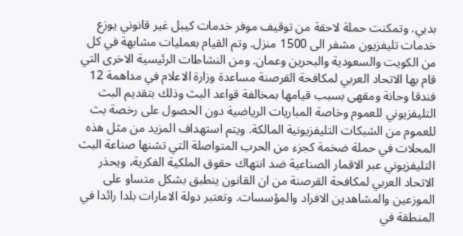بدبي. وتمكنت حملة لاحقة من توقيف موفر خدمات كيبل غير قانوني يوزع خدمات تليفزيون مشفر الى 1500 منزل. وتم القيام بعمليات مشابهة في كل من الكويت والسعودية والبحرين وعمان. ومن النشاطات الرئيسية الاخرى التي قام بها الاتحاد العربي لمكافحة القرصنة مساعدة وزارة الاعلام في مداهمة 12 فندقا وحانة ومقهى بسبب قيامها بمخالفة قواعد البث وذلك بتقديم البث التليفزيوني للعموم وخاصة المباريات الرياضية دون الحصول على رخصة بث للعموم من الشبكات التليفزيونية المالكة. ويتم استهداف المزيد من مثل هذه المحلات في حملة ضخمة كجزء من الحرب المتواصلة التي تشنها صناعة البث التليفزيوني عبر الاقمار الصناعية ضد انتهاك حقوق الملكية الفكرية، ويحذر الاتحاد العربي لمكافحة القرصنة من ان القانون ينطبق بشكل متساو على الموزعين والمشاهدين الافراد والمؤسسات. وتعتبر دولة الامارات بلدا رائدا في المنطقة في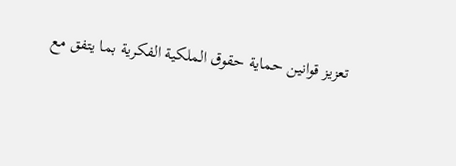تعزيز قوانين حماية حقوق الملكية الفكرية بما يتفق مع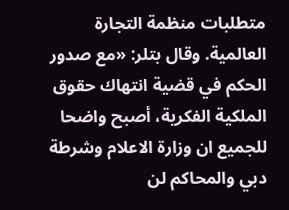متطلبات منظمة التجارة العالمية. وقال بتلر: «مع صدور الحكم في قضية انتهاك حقوق الملكية الفكرية، أصبح واضحا للجميع ان وزارة الاعلام وشرطة دبي والمحاكم لن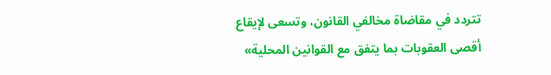تتردد في مقاضاة مخالفي القانون، وتسعى لإيقاع أقصى العقوبات بما يتفق مع القوانين المحلية»